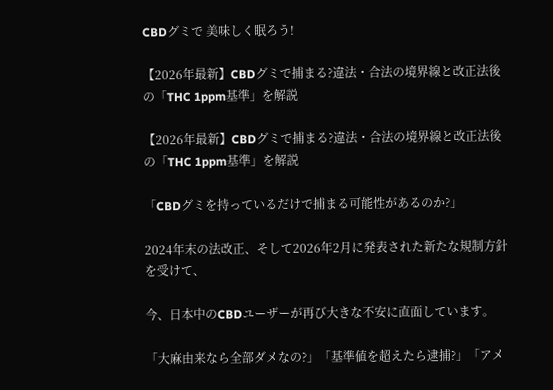CBDグミで 美味しく眠ろう!

【2026年最新】CBDグミで捕まる?違法・合法の境界線と改正法後の「THC 1ppm基準」を解説

【2026年最新】CBDグミで捕まる?違法・合法の境界線と改正法後の「THC 1ppm基準」を解説

「CBDグミを持っているだけで捕まる可能性があるのか?」

2024年末の法改正、そして2026年2月に発表された新たな規制方針を受けて、

今、日本中のCBDユーザーが再び大きな不安に直面しています。

「大麻由来なら全部ダメなの?」「基準値を超えたら逮捕?」「アメ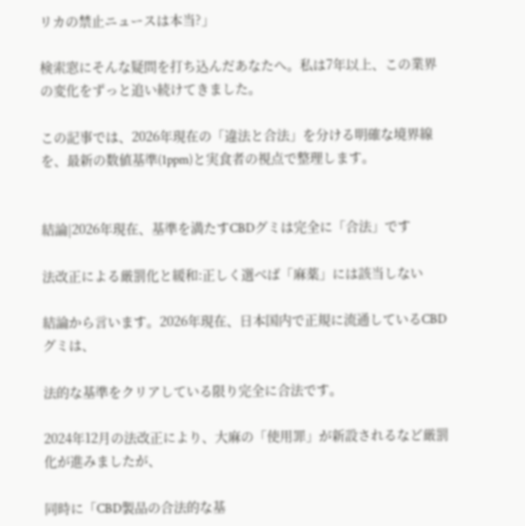リカの禁止ニュースは本当?」

検索窓にそんな疑問を打ち込んだあなたへ。私は7年以上、この業界の変化をずっと追い続けてきました。

この記事では、2026年現在の「違法と合法」を分ける明確な境界線を、最新の数値基準(1ppm)と実食者の視点で整理します。


結論|2026年現在、基準を満たすCBDグミは完全に「合法」です

法改正による厳罰化と緩和:正しく選べば「麻薬」には該当しない

結論から言います。2026年現在、日本国内で正規に流通しているCBDグミは、

法的な基準をクリアしている限り完全に合法です。

2024年12月の法改正により、大麻の「使用罪」が新設されるなど厳罰化が進みましたが、

同時に「CBD製品の合法的な基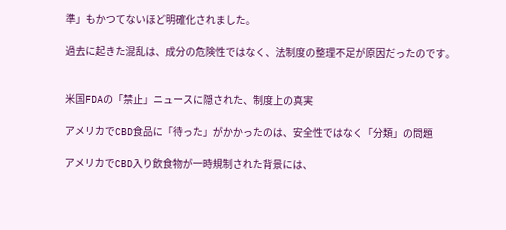準」もかつてないほど明確化されました。

過去に起きた混乱は、成分の危険性ではなく、法制度の整理不足が原因だったのです。


米国FDAの「禁止」ニュースに隠された、制度上の真実

アメリカでCBD食品に「待った」がかかったのは、安全性ではなく「分類」の問題

アメリカでCBD入り飲食物が一時規制された背景には、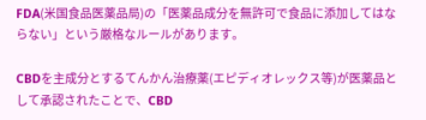FDA(米国食品医薬品局)の「医薬品成分を無許可で食品に添加してはならない」という厳格なルールがあります。

CBDを主成分とするてんかん治療薬(エピディオレックス等)が医薬品として承認されたことで、CBD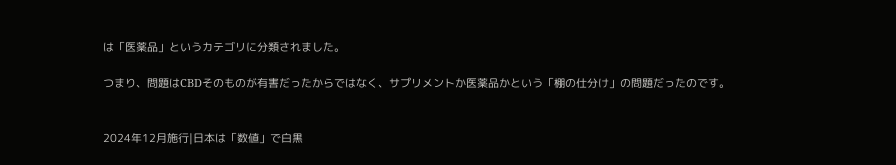は「医薬品」というカテゴリに分類されました。

つまり、問題はCBDそのものが有害だったからではなく、サプリメントか医薬品かという「棚の仕分け」の問題だったのです。


2024年12月施行|日本は「数値」で白黒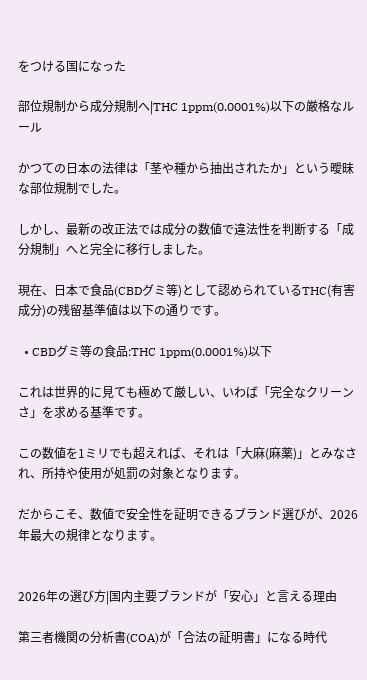をつける国になった

部位規制から成分規制へ|THC 1ppm(0.0001%)以下の厳格なルール

かつての日本の法律は「茎や種から抽出されたか」という曖昧な部位規制でした。

しかし、最新の改正法では成分の数値で違法性を判断する「成分規制」へと完全に移行しました。

現在、日本で食品(CBDグミ等)として認められているTHC(有害成分)の残留基準値は以下の通りです。

  • CBDグミ等の食品:THC 1ppm(0.0001%)以下

これは世界的に見ても極めて厳しい、いわば「完全なクリーンさ」を求める基準です。

この数値を1ミリでも超えれば、それは「大麻(麻薬)」とみなされ、所持や使用が処罰の対象となります。

だからこそ、数値で安全性を証明できるブランド選びが、2026年最大の規律となります。


2026年の選び方|国内主要ブランドが「安心」と言える理由

第三者機関の分析書(COA)が「合法の証明書」になる時代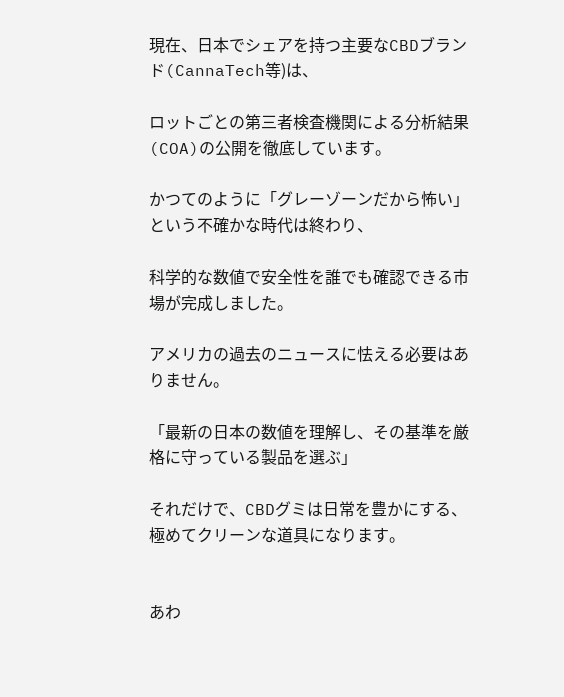現在、日本でシェアを持つ主要なCBDブランド(CannaTech等)は、

ロットごとの第三者検査機関による分析結果(COA)の公開を徹底しています。

かつてのように「グレーゾーンだから怖い」という不確かな時代は終わり、

科学的な数値で安全性を誰でも確認できる市場が完成しました。

アメリカの過去のニュースに怯える必要はありません。

「最新の日本の数値を理解し、その基準を厳格に守っている製品を選ぶ」

それだけで、CBDグミは日常を豊かにする、極めてクリーンな道具になります。


あわ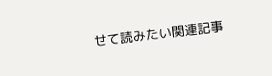せて読みたい関連記事